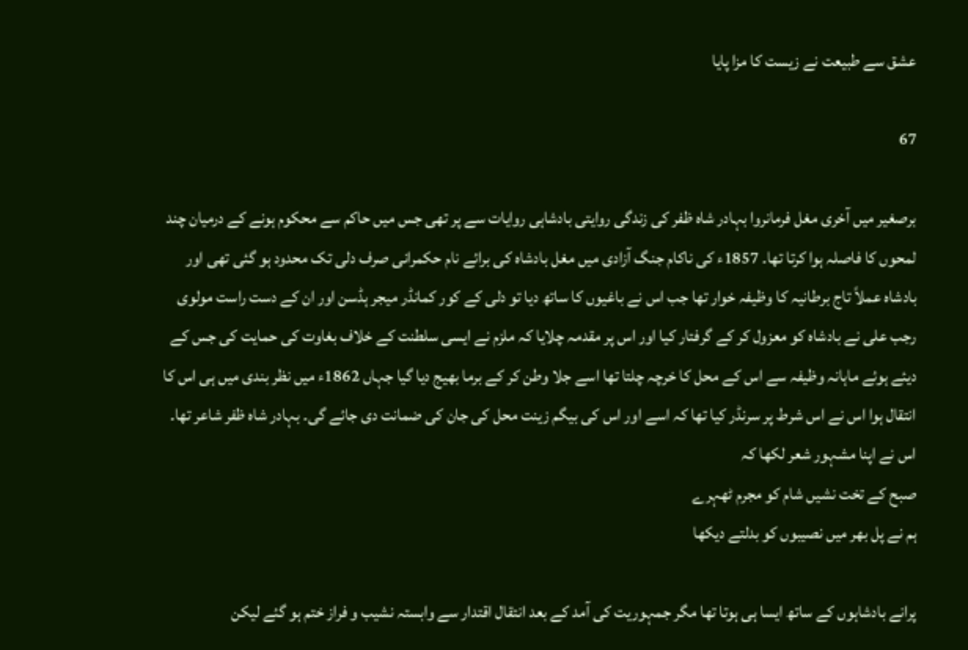عشق سے طبیعت نے زیست کا مزا پایا

67

برصغیر میں آخری مغل فرمانروا بہادر شاہ ظفر کی زندگی روایتی بادشاہی روایات سے پر تھی جس میں حاکم سے محکوم ہونے کے درمیان چند لمحوں کا فاصلہ ہوا کرتا تھا۔ 1857ء کی ناکام جنگ آزادی میں مغل بادشاہ کی برائے نام حکمرانی صرف دلی تک محدود ہو گئی تھی اور بادشاہ عملاً تاج برطانیہ کا وظیفہ خوار تھا جب اس نے باغیوں کا ساتھ دیا تو دلی کے کور کمانڈر میجر ہڈسن اور ان کے دست راست مولوی رجب علی نے بادشاہ کو معزول کر کے گرفتار کیا اور اس پر مقدمہ چلایا کہ ملزم نے ایسی سلطنت کے خلاف بغاوت کی حمایت کی جس کے دیئے ہوئے ماہانہ وظیفہ سے اس کے محل کا خرچہ چلتا تھا اسے جلا وطن کر کے برما بھیج دیا گیا جہاں 1862ء میں نظر بندی میں ہی اس کا انتقال ہوا اس نے اس شرط پر سرنڈر کیا تھا کہ اسے اور اس کی بیگم زینت محل کی جان کی ضمانت دی جائے گی۔ بہادر شاہ ظفر شاعر تھا۔ اس نے اپنا مشہور شعر لکھا کہ
صبح کے تخت نشیں شام کو مجرم ٹھہرے
ہم نے پل بھر میں نصیبوں کو بدلتے دیکھا

پرانے بادشاہوں کے ساتھ ایسا ہی ہوتا تھا مگر جمہوریت کی آمد کے بعد انتقال اقتدار سے وابستہ نشیب و فراز ختم ہو گئے لیکن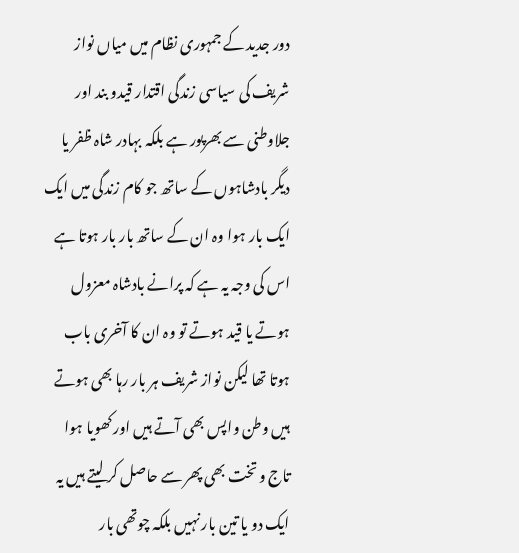دور جدید کے جمہوری نظام میں میاں نواز شریف کی سیاسی زندگی اقتدار قیدو بند اور جلاوطنی سے بھرپور ہے بلکہ بہادر شاہ ظفر یا دیگر بادشاہوں کے ساتھ جو کام زندگی میں ایک ایک بار ہوا وہ ان کے ساتھ بار بار ہوتا ہے اس کی وجہ یہ ہے کہ پرانے بادشاہ معزول ہوتے یا قید ہوتے تو وہ ان کا آخری باب ہوتا تھا لیکن نواز شریف ہر بار رہا بھی ہوتے ہیں وطن واپس بھی آتے ہیں اور کھویا ہوا تاج و تخت بھی پھر سے حاصل کر لیتے ہیں یہ ایک دو یا تین بار نہیں بلکہ چوتھی بار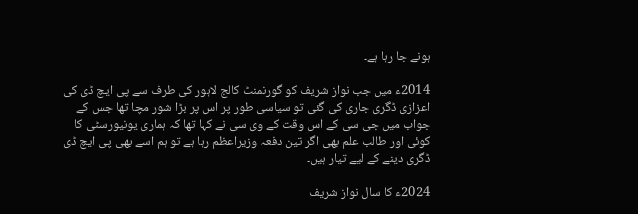ہونے جا رہا ہے۔

2014ء میں جب نواز شریف کو گورنمنٹ کالج لاہور کی طرف سے پی ایچ ڈی کی اعزازی ڈگری جاری کی گئی تو سیاسی طور پر اس پر بڑا شور مچا تھا جس کے جواب میں جی سی کے اس وقت کے وی سی نے کہا تھا کہ ہماری یونیورسٹی کا کوئی اور طالب علم بھی اگر تین دفعہ وزیراعظم رہا ہے تو ہم اسے بھی پی ایچ ڈی ڈگری دینے کے لیے تیار ہیں۔

2024ء کا سال نواز شریف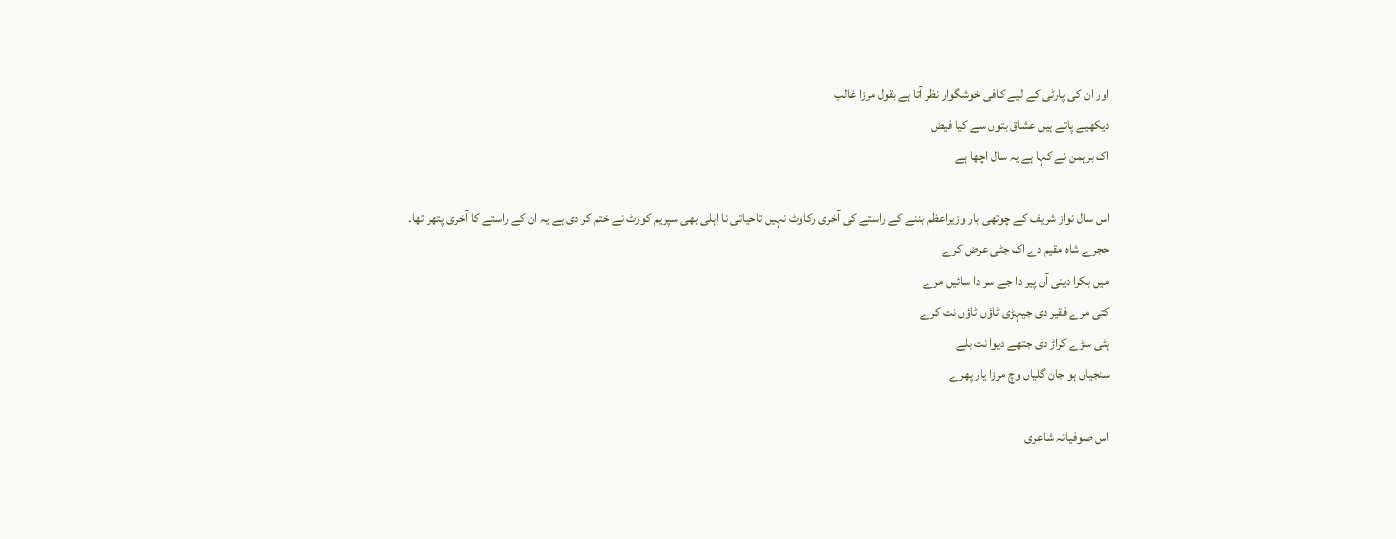اور ان کی پارٹی کے لیے کافی خوشگوار نظر آتا ہے بقول مرزا غالب
دیکھیے پاتے ہیں عشاق بتوں سے کیا فیض
اک برہمن نے کہا ہے یہ سال اچھا ہے

اس سال نواز شریف کے چوتھی بار وزیراعظم بننے کے راستے کی آخری رکاوٹ نہیں تاحیاتی نا اہلی بھی سپریم کورٹ نے ختم کر دی ہے یہ ان کے راستے کا آخری پتھر تھا۔
حجرے شاہ مقیم دے اک جٹی عرض کرے
میں بکرا دینی آں پیر دا جے سر دا سائیں مرے
کتی مرے فقیر دی جیہڑی ٹاؤں ٹاؤں نت کرے
ہٹی سڑے کراڑ دی جتھے دیوا نت بلے
سنجیاں ہو جان گلیاں وچ مرزا یار پھرے

اس صوفیانہ شاعری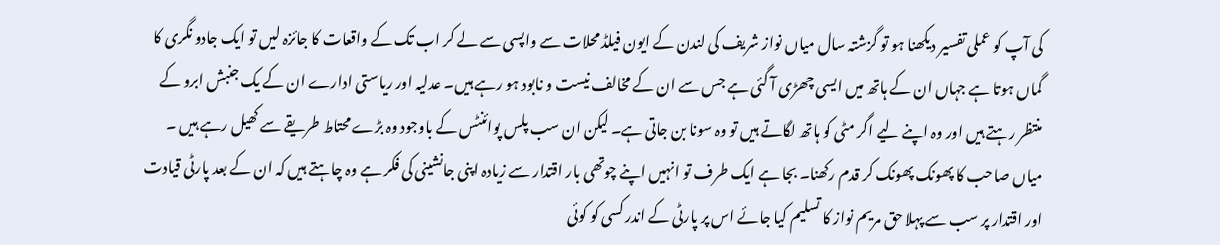کی آپ کو عملی تفسیر دیکھنا ہو تو گزشتہ سال میاں نواز شریف کی لندن کے ایون فیلڈ محلات سے واپسی سے لے کر اب تک کے واقعات کا جائزہ لیں تو ایک جادو نگری کا گماں ہوتا ہے جہاں ان کے ہاتھ میں ایسی چھڑی آ گئی ہے جس سے ان کے مخالف نیست و نابود ہو رہے ہیں۔ عدلیہ اور ریاستی ادارے ان کے یک جنبش ابرو کے منتظر رہتے ہیں اور وہ اپنے لیے اگر مٹی کو ہاتھ لگاتے ہیں تو وہ سونا بن جاتی ہے۔ لیکن ان سب پلس پوائنٹس کے باوجود وہ بڑے محتاط طریقے سے کھیل رہے ہیں ۔ میاں صاحب کا پھونک پھونک کر قدم رکھنا۔ بجا ہے ایک طرف تو انہیں اپنے چوتھی بار اقتدار سے زیادہ اپنی جانشینی کی فکر ہے وہ چاہتے ہیں کہ ان کے بعد پارٹی قیادت اور اقتدار پر سب سے پہلا حق مریم نواز کا تسلیم کیا جائے اس پر پارٹی کے اندر کسی کو کوئی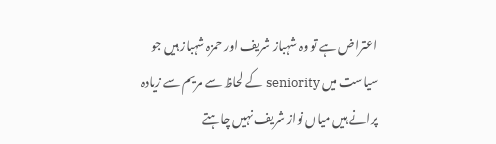اعتراض ہے تو وہ شہباز شریف اور حمزہ شہباز ہیں جو سیاست میں seniority کے لحاظ سے مریم سے زیادہ پرانے ہیں میاں نواز شریف نہیں چاہتے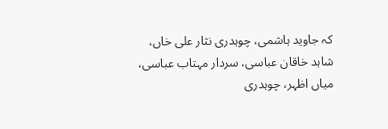کہ جاوید ہاشمی، چوہدری نثار علی خاں، شاہد خاقان عباسی، سردار مہتاب عباسی، میاں اظہر، چوہدری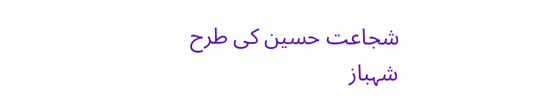شجاعت حسین کی طرح شہباز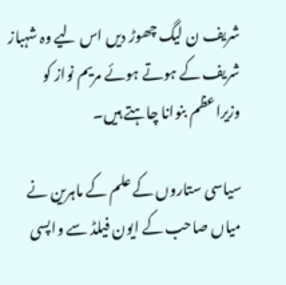شریف ن لیگ چھوڑ دیں اس لیے وہ شہباز شریف کے ہوتے ہوئے مریم نواز کو وزیراعظم بنوانا چاہتے ہیں۔

سیاسی ستاروں کے علم کے ماہرین نے میاں صاحب کے ایون فیلڈ سے واپسی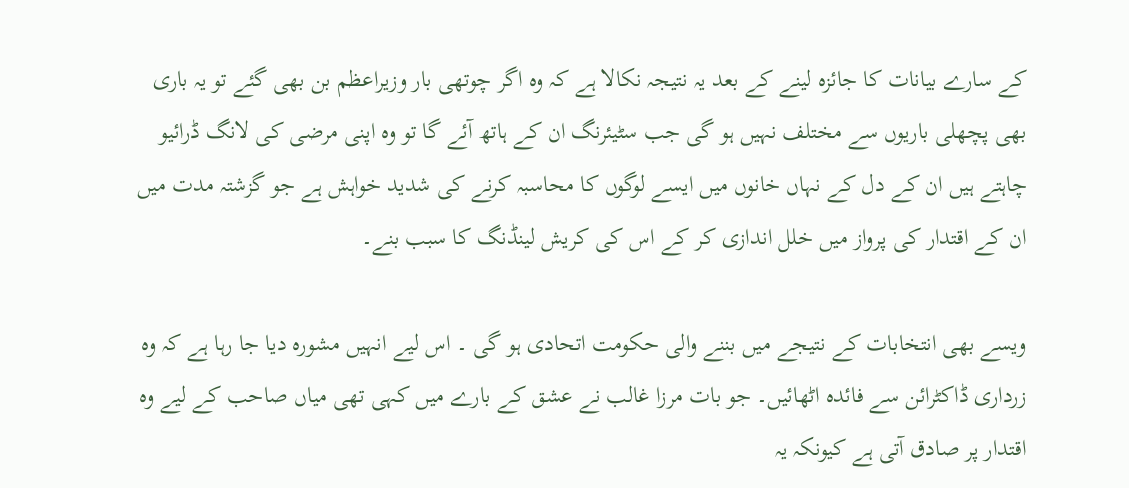کے سارے بیانات کا جائزہ لینے کے بعد یہ نتیجہ نکالا ہے کہ وہ اگر چوتھی بار وزیراعظم بن بھی گئے تو یہ باری بھی پچھلی باریوں سے مختلف نہیں ہو گی جب سٹیئرنگ ان کے ہاتھ آئے گا تو وہ اپنی مرضی کی لانگ ڈرائیو چاہتے ہیں ان کے دل کے نہاں خانوں میں ایسے لوگوں کا محاسبہ کرنے کی شدید خواہش ہے جو گزشتہ مدت میں ان کے اقتدار کی پرواز میں خلل اندازی کر کے اس کی کریش لینڈنگ کا سبب بنے۔

ویسے بھی انتخابات کے نتیجے میں بننے والی حکومت اتحادی ہو گی ۔ اس لیے انہیں مشورہ دیا جا رہا ہے کہ وہ زرداری ڈاکٹرائن سے فائدہ اٹھائیں۔ جو بات مرزا غالب نے عشق کے بارے میں کہی تھی میاں صاحب کے لیے وہ اقتدار پر صادق آتی ہے کیونکہ یہ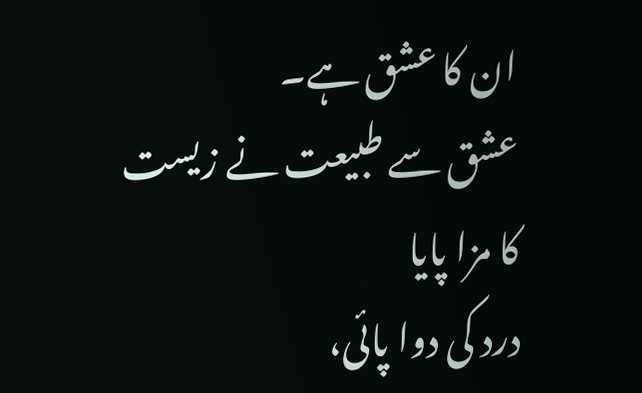ان کا عشق ہے۔
عشق سے طبیعت نے زیست کا مزا پایا
درد کی دوا پائی،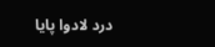درد لادوا پایا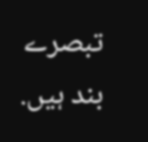تبصرے بند ہیں.